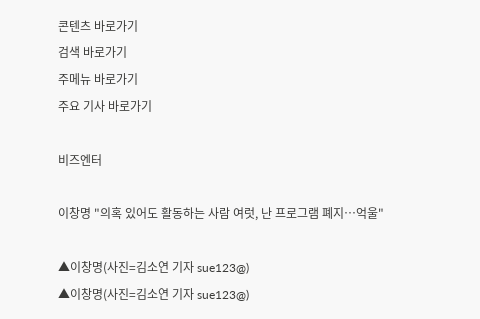콘텐츠 바로가기
검색 바로가기
주메뉴 바로가기
주요 기사 바로가기

비즈엔터

이창명 "의혹 있어도 활동하는 사람 여럿, 난 프로그램 폐지…억울"

▲이창명(사진=김소연 기자 sue123@)
▲이창명(사진=김소연 기자 sue123@)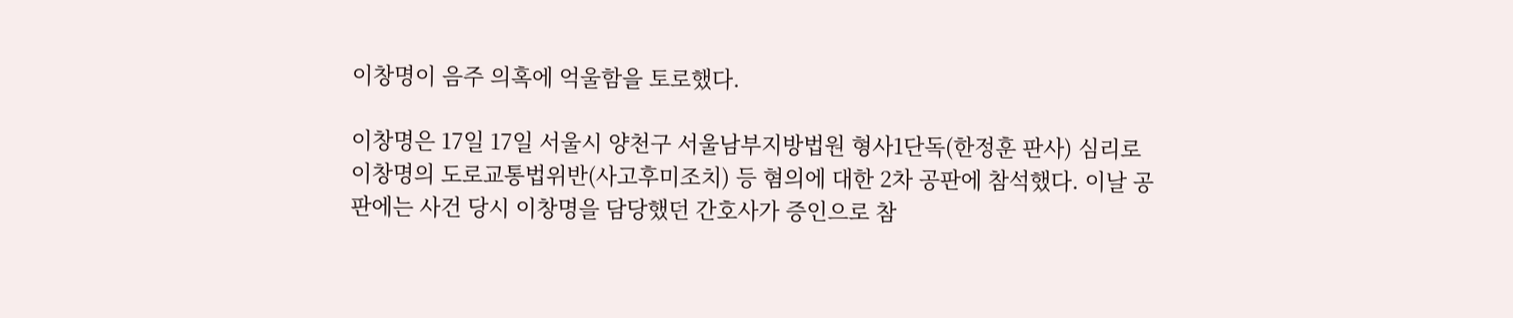이창명이 음주 의혹에 억울함을 토로했다.

이창명은 17일 17일 서울시 양천구 서울남부지방법원 형사1단독(한정훈 판사) 심리로 이창명의 도로교통법위반(사고후미조치) 등 혐의에 대한 2차 공판에 참석했다. 이날 공판에는 사건 당시 이창명을 담당했던 간호사가 증인으로 참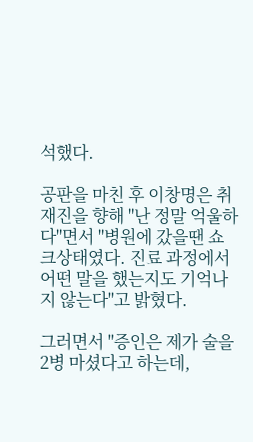석했다.

공판을 마친 후 이창명은 취재진을 향해 "난 정말 억울하다"면서 "병원에 갔을땐 쇼크상태였다. 진료 과정에서 어떤 말을 했는지도 기억나지 않는다"고 밝혔다.

그러면서 "증인은 제가 술을 2병 마셨다고 하는데,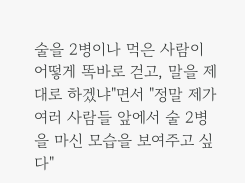술을 2병이나 먹은 사람이 어떻게 똑바로 걷고, 말을 제대로 하겠냐"면서 "정말 제가 여러 사람들 앞에서 술 2병을 마신 모습을 보여주고 싶다"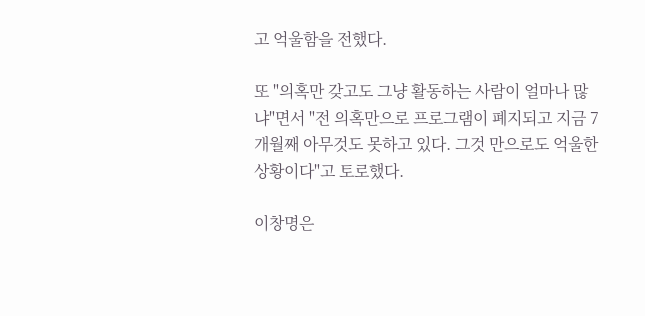고 억울함을 전했다.

또 "의혹만 갖고도 그냥 활동하는 사람이 얼마나 많냐"면서 "전 의혹만으로 프로그램이 폐지되고 지금 7개월째 아무것도 못하고 있다. 그것 만으로도 억울한 상황이다"고 토로했다.

이창명은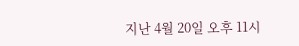지난 4월 20일 오후 11시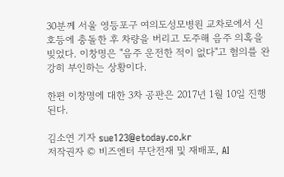30분께 서울 영등포구 여의도성모병원 교차로에서 신호등에 충돌한 후 차량을 버리고 도주해 음주 의혹을 빚었다. 이창명은 "음주 운전한 적이 없다"고 혐의를 완강히 부인하는 상황이다.

한편 이창명에 대한 3차 공판은 2017년 1월 10일 진행된다.

김소연 기자 sue123@etoday.co.kr
저작권자 © 비즈엔터 무단전재 및 재배포, AI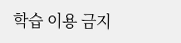학습 이용 금지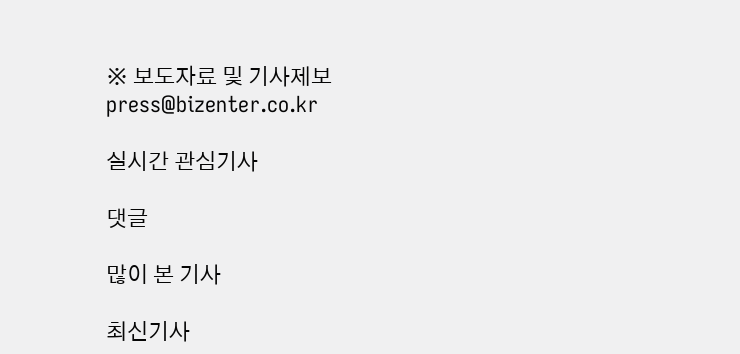※ 보도자료 및 기사제보 press@bizenter.co.kr

실시간 관심기사

댓글

많이 본 기사

최신기사